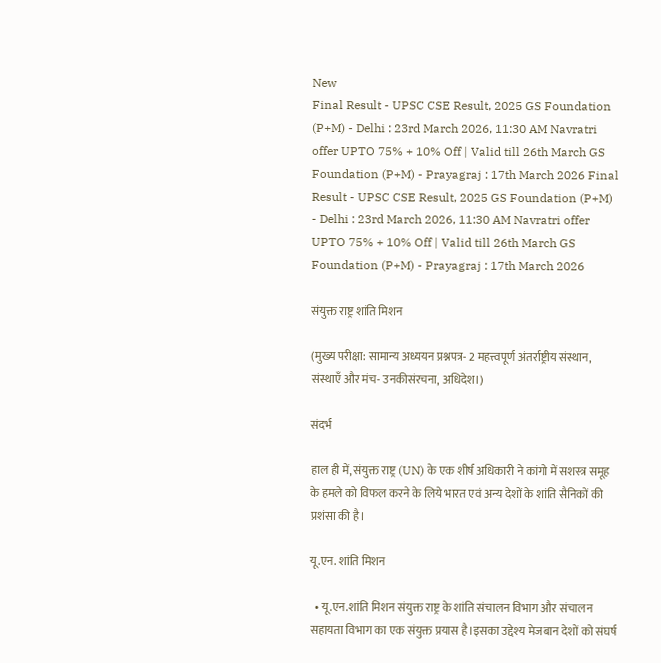New
Final Result - UPSC CSE Result, 2025 GS Foundation (P+M) - Delhi : 23rd March 2026, 11:30 AM Navratri offer UPTO 75% + 10% Off | Valid till 26th March GS Foundation (P+M) - Prayagraj : 17th March 2026 Final Result - UPSC CSE Result, 2025 GS Foundation (P+M) - Delhi : 23rd March 2026, 11:30 AM Navratri offer UPTO 75% + 10% Off | Valid till 26th March GS Foundation (P+M) - Prayagraj : 17th March 2026

संयुक्त राष्ट्र शांति मिशन

(मुख्य परीक्षा: सामान्य अध्ययन प्रश्नपत्र- 2 महत्त्वपूर्ण अंतर्राष्ट्रीय संस्थान, संस्थाएँ और मंच- उनकीसंरचना, अधिदेश।)

संदर्भ

हाल ही में, संयुक्त राष्ट्र (UN) के एक शीर्ष अधिकारी ने कांगो में सशस्त्र समूह के हमले को विफल करने के लिये भारत एवं अन्य देशों के शांति सैनिकों की प्रशंसा की है।

यू.एन. शांति मिशन

  • यू.एन.शांति मिशन संयुक्त राष्ट्र के शांति संचालन विभाग और संचालन सहायता विभाग का एक संयुक्त प्रयास है।इसका उद्देश्य मेजबान देशों को संघर्ष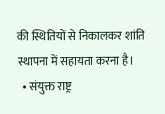की स्थितियों से निकालकर शांति स्थापना में सहायता करना है।
  • संयुक्त राष्ट्र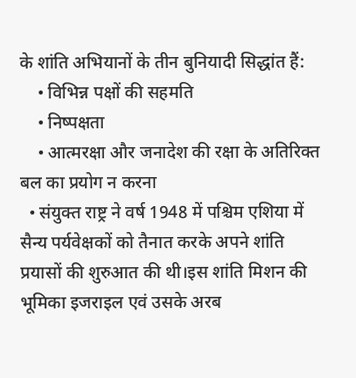के शांति अभियानों के तीन बुनियादी सिद्धांत हैं:
    • विभिन्न पक्षों की सहमति
    • निष्पक्षता
    • आत्मरक्षा और जनादेश की रक्षा के अतिरिक्त बल का प्रयोग न करना
  • संयुक्त राष्ट्र ने वर्ष 1948 में पश्चिम एशिया में सैन्य पर्यवेक्षकों को तैनात करके अपने शांति प्रयासों की शुरुआत की थी।इस शांति मिशन की भूमिका इजराइल एवं उसके अरब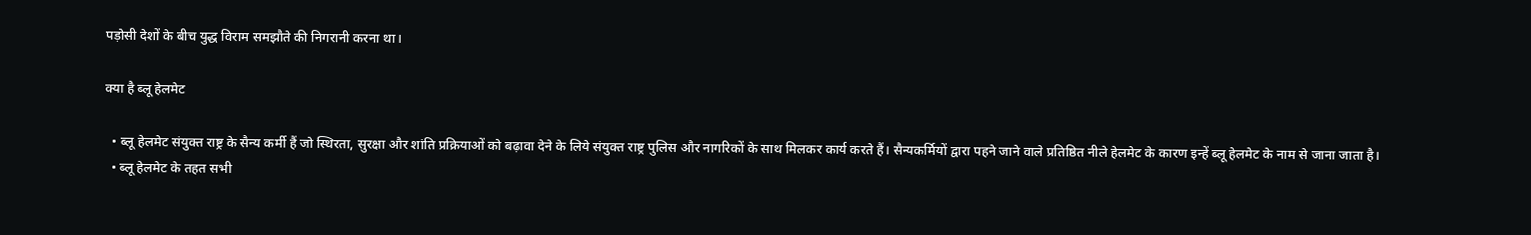पड़ोसी देशों के बीच युद्ध विराम समझौते की निगरानी करना था।

क्या है ब्लू हेलमेट

  • ब्लू हेलमेट संयुक्त राष्ट्र के सैन्य कर्मी हैं जो स्थिरता, सुरक्षा और शांति प्रक्रियाओं को बढ़ावा देने के लिये संयुक्त राष्ट्र पुलिस और नागरिकों के साथ मिलकर कार्य करते हैं। सैन्यकर्मियों द्वारा पहने जाने वाले प्रतिष्ठित नीले हेलमेट के कारण इन्हें ब्लू हेलमेट के नाम से जाना जाता है।
  • ब्लू हेलमेट के तहत सभी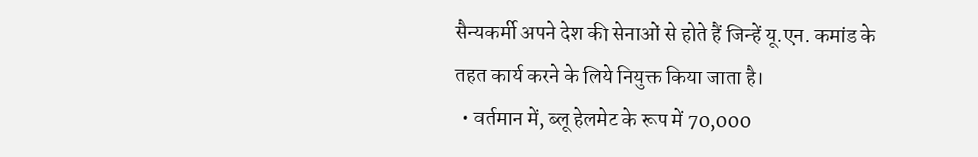सैन्यकर्मी अपने देश की सेनाओं से होते हैं जिन्हें यू.एन. कमांड के तहत कार्य करने के लिये नियुक्त किया जाता है।
  • वर्तमान में, ब्लू हेलमेट के रूप में 70,000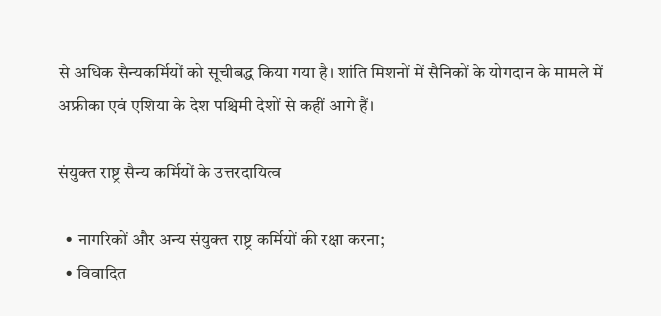से अधिक सैन्यकर्मियों को सूचीबद्ध किया गया है। शांति मिशनों में सैनिकों के योगदान के मामले में अफ्रीका एवं एशिया के देश पश्चिमी देशों से कहीं आगे हैं।

संयुक्त राष्ट्र सैन्य कर्मियों के उत्तरदायित्व

  • नागरिकों और अन्य संयुक्त राष्ट्र कर्मियों की रक्षा करना;
  • विवादित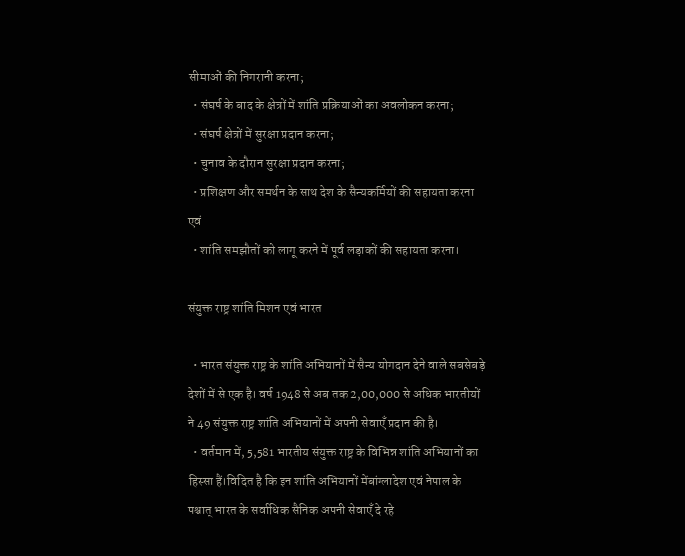सीमाओं की निगरानी करना;
  • संघर्ष के बाद के क्षेत्रों में शांति प्रक्रियाओं का अवलोकन करना;
  • संघर्ष क्षेत्रों में सुरक्षा प्रदान करना;
  • चुनाव के दौरान सुरक्षा प्रदान करना;
  • प्रशिक्षण और समर्थन के साथ देश के सैन्यकर्मियों की सहायता करना एवं
  • शांति समझौतों को लागू करने में पूर्व लड़ाकों की सहायता करना।

संयुक्त राष्ट्र शांति मिशन एवं भारत

  • भारत संयुक्त राष्ट्र के शांति अभियानों में सैन्य योगदान देने वाले सबसेबड़े देशों में से एक है। वर्ष 1948 से अब तक 2,00,000 से अधिक भारतीयों ने 49 संयुक्त राष्ट्र शांति अभियानों में अपनी सेवाएँ प्रदान की है।
  • वर्तमान में, 5,581 भारतीय संयुक्त राष्ट्र के विभिन्न शांति अभियानों का हिस्सा हैं।विदित है कि इन शांति अभियानों मेंबांग्लादेश एवं नेपाल के पश्चात् भारत के सर्वाधिक सैनिक अपनी सेवाएँ दे रहे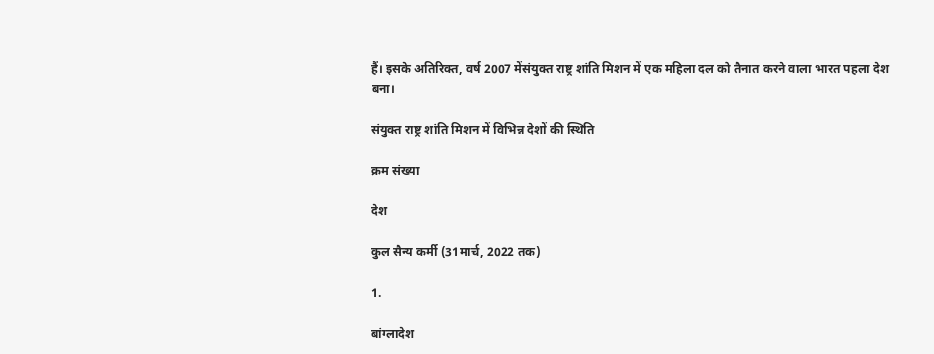हैं। इसके अतिरिक्त, वर्ष 2007 मेंसंयुक्त राष्ट्र शांति मिशन में एक महिला दल को तैनात करने वाला भारत पहला देश बना।

संयुक्त राष्ट्र शांति मिशन में विभिन्न देशों की स्थिति

क्रम संख्या

देश

कुल सैन्य कर्मी (31मार्च, 2022 तक)

1.

बांग्लादेश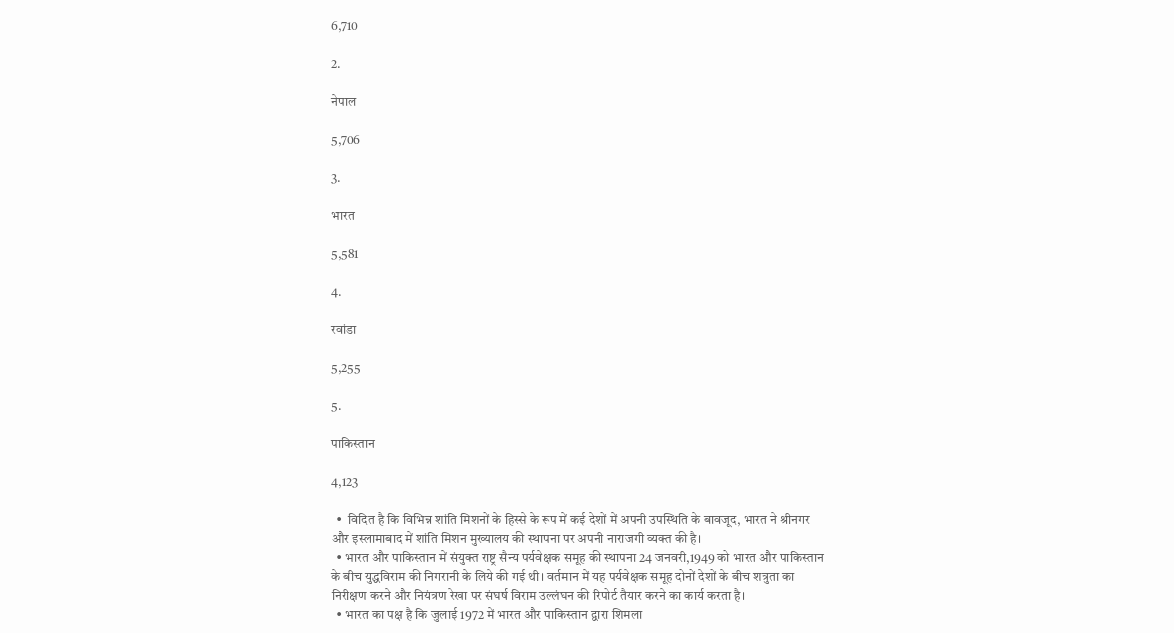6,710

2.

नेपाल

5,706

3.

भारत

5,581

4.

रवांडा

5,255

5.

पाकिस्तान

4,123

  •  विदित है कि विभिन्न शांति मिशनों के हिस्से के रूप में कई देशों में अपनी उपस्थिति के बावजूद, भारत ने श्रीनगर और इस्लामाबाद में शांति मिशन मुख्यालय की स्थापना पर अपनी नाराजगी व्यक्त की है।
  • भारत और पाकिस्तान में संयुक्त राष्ट्र सैन्य पर्यवेक्षक समूह की स्थापना 24 जनवरी,1949 को भारत और पाकिस्तान के बीच युद्धविराम की निगरानी के लिये की गई थी। वर्तमान में यह पर्यवेक्षक समूह दोनों देशों के बीच शत्रुता का निरीक्षण करने और नियंत्रण रेखा पर संघर्ष विराम उल्लंघन की रिपोर्ट तैयार करने का कार्य करता है।
  • भारत का पक्ष है कि जुलाई 1972 में भारत और पाकिस्तान द्वारा शिमला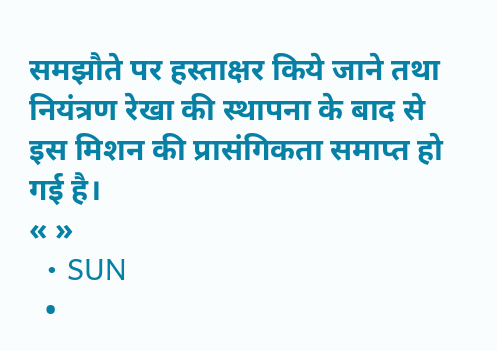समझौते पर हस्ताक्षर किये जाने तथा नियंत्रण रेखा की स्थापना के बाद से इस मिशन की प्रासंगिकता समाप्त हो गई है।
« »
  • SUN
  •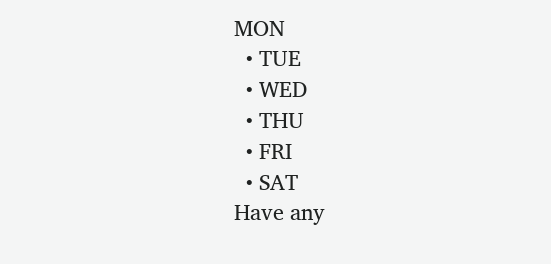MON
  • TUE
  • WED
  • THU
  • FRI
  • SAT
Have any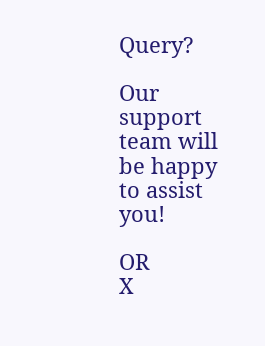Query?

Our support team will be happy to assist you!

OR
X